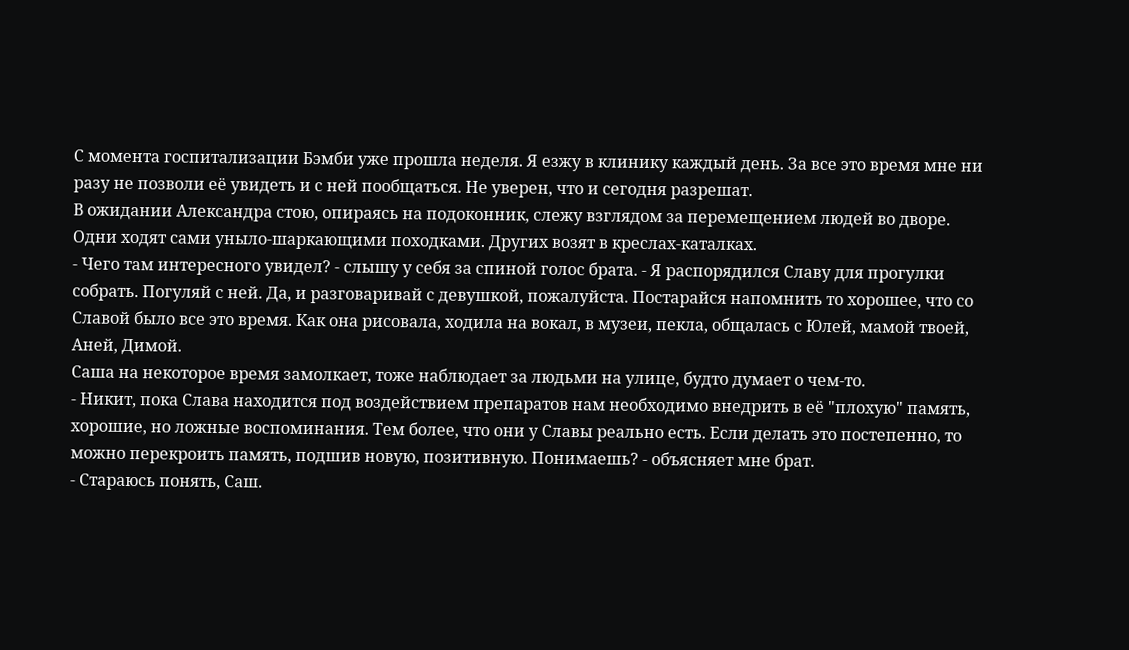С момента госпитализации Бэмби уже прошла неделя. Я езжу в клинику каждый день. За все это время мне ни разу не позволи её увидеть и с ней пообщаться. Не уверен, что и сегодня разрешат.
В ожидании Александра стою, опираясь на подоконник, слежу взглядом за перемещением людей во дворе. Одни ходят сами уныло-шаркающими походками. Других возят в креслах-каталках.
- Чего там интересного увидел? - слышу у себя за спиной голос брата. - Я распорядился Славу для прогулки собрать. Погуляй с ней. Да, и разговаривай с девушкой, пожалуйста. Постарайся напомнить то хорошее, что со Славой было все это время. Как она рисовала, ходила на вокал, в музеи, пекла, общалась с Юлей, мамой твоей, Аней, Димой.
Саша на некоторое время замолкает, тоже наблюдает за людьми на улице, будто думает о чем-то.
- Никит, пока Слава находится под воздействием препаратов нам необходимо внедрить в её "плохую" память, хорошие, но ложные воспоминания. Тем более, что они у Славы реально есть. Если делать это постепенно, то можно перекроить память, подшив новую, позитивную. Понимаешь? - объясняет мне брат.
- Стараюсь понять, Саш.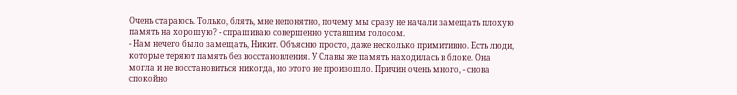Очень стараюсь. Только, блять, мне непонятно, почему мы сразу не начали замещать плохую память на хорошую? - спрашиваю совершенно уставшим голосом.
- Нам нечего было замещать, Никит. Объясню просто, даже несколько примитивно. Есть люди, которые теряют память без восстановления. У Славы же память находилась в блоке. Она могла и не восстановиться никогда, но этого не произошло. Причин очень много, - снова спокойно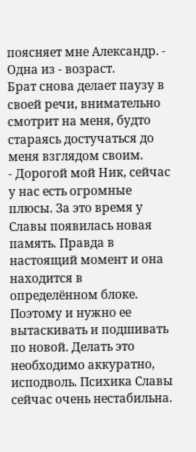поясняет мне Александр. - Одна из - возраст.
Брат снова делает паузу в своей речи, внимательно смотрит на меня, будто стараясь достучаться до меня взглядом своим.
- Дорогой мой Ник, сейчас у нас есть огромные плюсы. За это время у Славы появилась новая память. Правда в настоящий момент и она находится в определённом блоке. Поэтому и нужно ее вытаскивать и подшивать по новой. Делать это необходимо аккуратно, исподволь. Психика Славы сейчас очень нестабильна.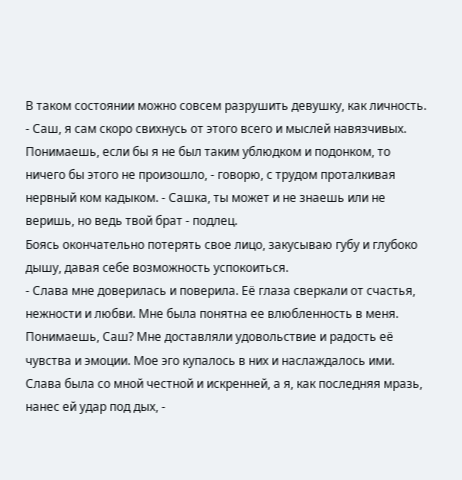В таком состоянии можно совсем разрушить девушку, как личность.
- Саш, я сам скоро свихнусь от этого всего и мыслей навязчивых. Понимаешь, если бы я не был таким ублюдком и подонком, то ничего бы этого не произошло, - говорю, с трудом проталкивая нервный ком кадыком. - Сашка, ты может и не знаешь или не веришь, но ведь твой брат - подлец.
Боясь окончательно потерять свое лицо, закусываю губу и глубоко дышу, давая себе возможность успокоиться.
- Слава мне доверилась и поверила. Её глаза сверкали от счастья, нежности и любви. Мне была понятна ее влюбленность в меня. Понимаешь, Саш? Мне доставляли удовольствие и радость её чувства и эмоции. Мое эго купалось в них и наслаждалось ими. Слава была со мной честной и искренней, а я, как последняя мразь, нанес ей удар под дых, -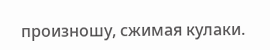произношу, сжимая кулаки.